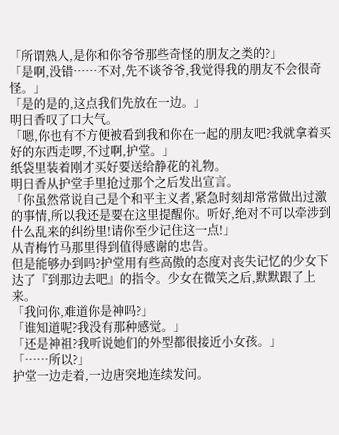「所谓熟人,是你和你爷爷那些奇怪的朋友之类的?」
「是啊,没错……不对,先不谈爷爷,我觉得我的朋友不会很奇怪。」
「是的是的,这点我们先放在一边。」
明日香叹了口大气。
「嗯,你也有不方便被看到我和你在一起的朋友吧?我就拿着买好的东西走啰,不过啊,护堂。」
纸袋里装着刚才买好要送给静花的礼物。
明日香从护堂手里抢过那个之后发出宣言。
「你虽然常说自己是个和平主义者,紧急时刻却常常做出过激的事情,所以我还是要在这里提醒你。听好,绝对不可以牵涉到什么乱来的纠纷里!请你至少记住这一点!」
从青梅竹马那里得到值得感谢的忠告。
但是能够办到吗?护堂用有些高傲的态度对丧失记忆的少女下达了『到那边去吧』的指令。少女在微笑之后,默默跟了上来。
「我问你,难道你是神吗?」
「谁知道呢?我没有那种感觉。」
「还是神祖?我听说她们的外型都很接近小女孩。」
「……所以?」
护堂一边走着,一边唐突地连续发问。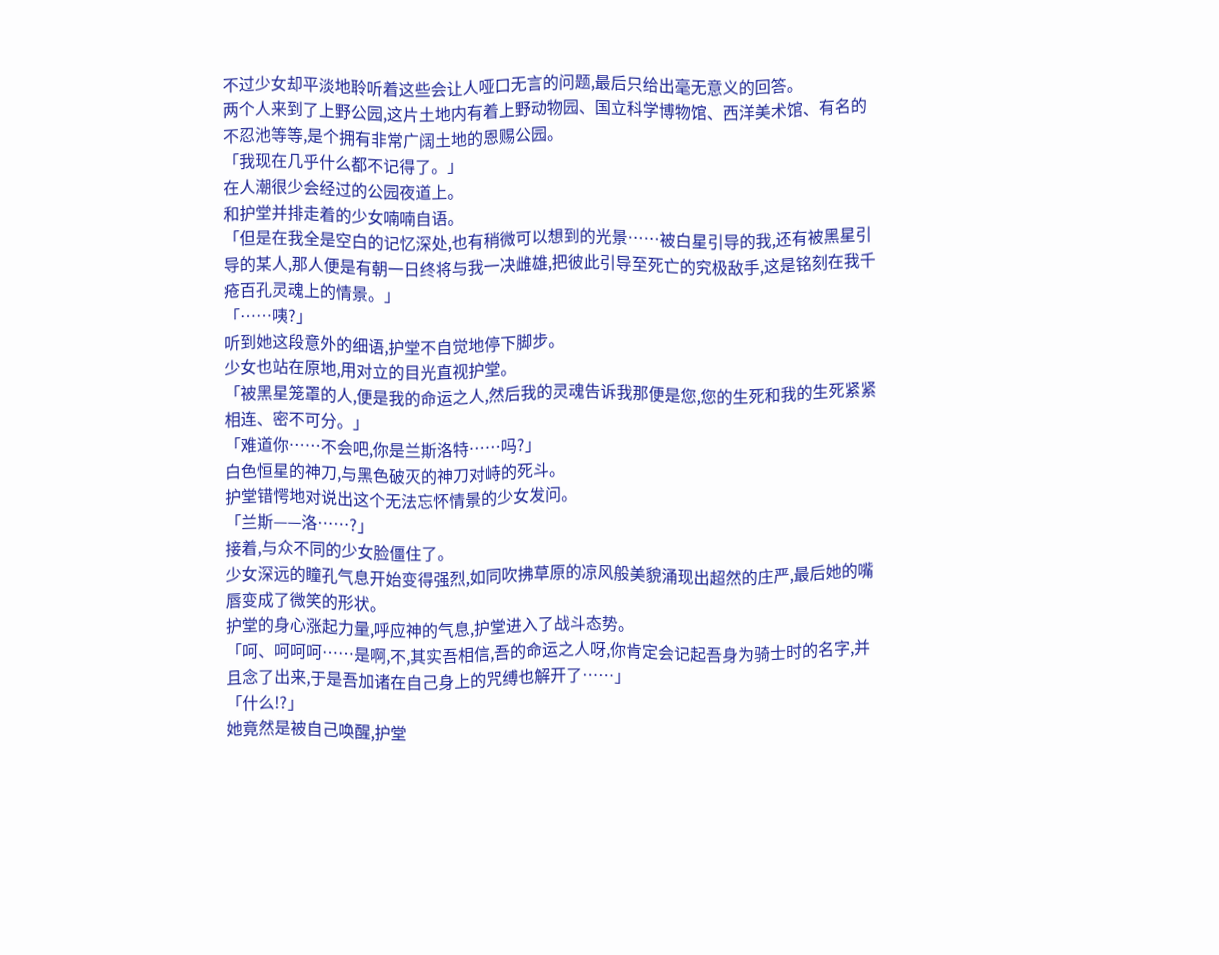不过少女却平淡地聆听着这些会让人哑口无言的问题,最后只给出毫无意义的回答。
两个人来到了上野公园,这片土地内有着上野动物园、国立科学博物馆、西洋美术馆、有名的不忍池等等,是个拥有非常广阔土地的恩赐公园。
「我现在几乎什么都不记得了。」
在人潮很少会经过的公园夜道上。
和护堂并排走着的少女喃喃自语。
「但是在我全是空白的记忆深处,也有稍微可以想到的光景……被白星引导的我,还有被黑星引导的某人,那人便是有朝一日终将与我一决雌雄,把彼此引导至死亡的究极敌手,这是铭刻在我千疮百孔灵魂上的情景。」
「……咦?」
听到她这段意外的细语,护堂不自觉地停下脚步。
少女也站在原地,用对立的目光直视护堂。
「被黑星笼罩的人,便是我的命运之人,然后我的灵魂告诉我那便是您,您的生死和我的生死紧紧相连、密不可分。」
「难道你……不会吧,你是兰斯洛特……吗?」
白色恒星的神刀,与黑色破灭的神刀对峙的死斗。
护堂错愕地对说出这个无法忘怀情景的少女发问。
「兰斯——洛……?」
接着,与众不同的少女脸僵住了。
少女深远的瞳孔气息开始变得强烈,如同吹拂草原的凉风般美貌涌现出超然的庄严,最后她的嘴唇变成了微笑的形状。
护堂的身心涨起力量,呼应神的气息,护堂进入了战斗态势。
「呵、呵呵呵……是啊,不,其实吾相信,吾的命运之人呀,你肯定会记起吾身为骑士时的名字,并且念了出来,于是吾加诸在自己身上的咒缚也解开了……」
「什么!?」
她竟然是被自己唤醒,护堂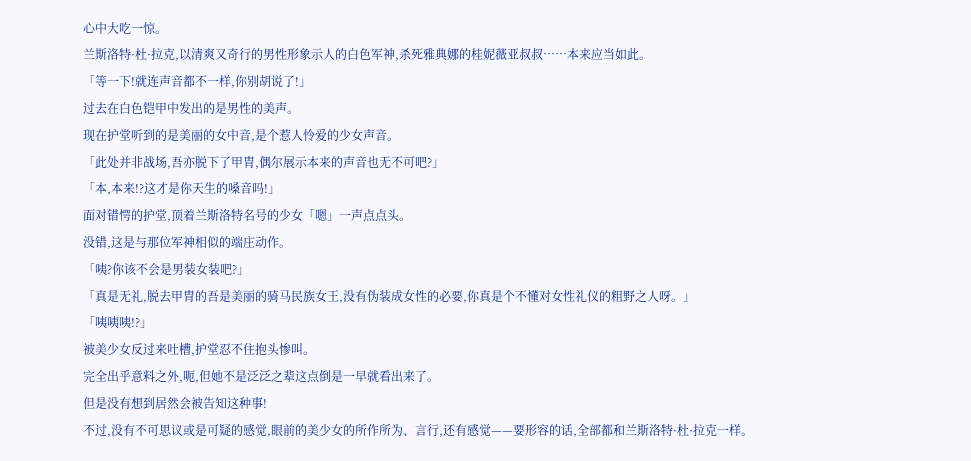心中大吃一惊。
兰斯洛特·杜·拉克,以清爽又奇行的男性形象示人的白色军神,杀死雅典娜的桂妮薇亚叔叔……本来应当如此。
「等一下!就连声音都不一样,你别胡说了!」
过去在白色铠甲中发出的是男性的美声。
现在护堂听到的是美丽的女中音,是个惹人怜爱的少女声音。
「此处并非战场,吾亦脱下了甲胄,偶尔展示本来的声音也无不可吧?」
「本,本来!?这才是你天生的嗓音吗!」
面对错愕的护堂,顶着兰斯洛特名号的少女「嗯」一声点点头。
没错,这是与那位军神相似的端庄动作。
「咦?你该不会是男装女装吧?」
「真是无礼,脱去甲胄的吾是美丽的骑马民族女王,没有伪装成女性的必要,你真是个不懂对女性礼仪的粗野之人呀。」
「咦咦咦!?」
被美少女反过来吐槽,护堂忍不住抱头惨叫。
完全出乎意料之外,呃,但她不是泛泛之辈这点倒是一早就看出来了。
但是没有想到居然会被告知这种事!
不过,没有不可思议或是可疑的感觉,眼前的美少女的所作所为、言行,还有感觉——要形容的话,全部都和兰斯洛特·杜·拉克一样。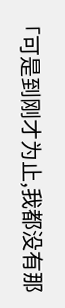「可是到刚才为止,我都没有那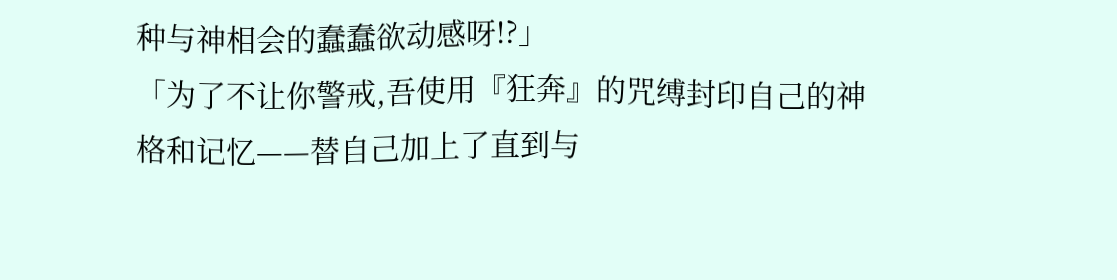种与神相会的蠢蠢欲动感呀!?」
「为了不让你警戒,吾使用『狂奔』的咒缚封印自己的神格和记忆——替自己加上了直到与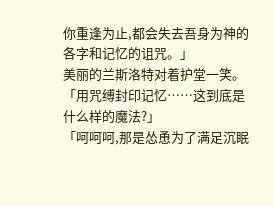你重逢为止,都会失去吾身为神的各字和记忆的诅咒。」
美丽的兰斯洛特对着护堂一笑。
「用咒缚封印记忆……这到底是什么样的魔法?」
「呵呵呵,那是怂恿为了满足沉眠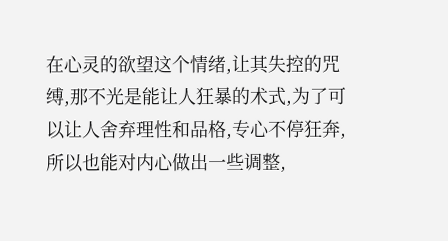在心灵的欲望这个情绪,让其失控的咒缚,那不光是能让人狂暴的术式,为了可以让人舍弃理性和品格,专心不停狂奔,所以也能对内心做出一些调整,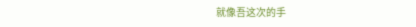就像吾这次的手